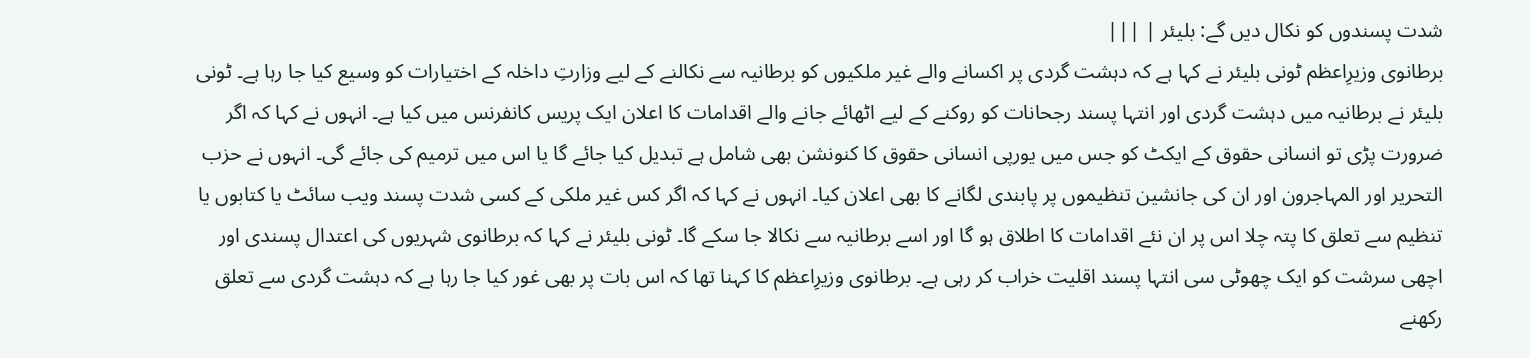شدت پسندوں کو نکال دیں گے: بلیئر | |||
برطانوی وزیرِاعظم ٹونی بلیئر نے کہا ہے کہ دہشت گردی پر اکسانے والے غیر ملکیوں کو برطانیہ سے نکالنے کے لیے وزارتِ داخلہ کے اختیارات کو وسیع کیا جا رہا ہے۔ ٹونی بلیئر نے برطانیہ میں دہشت گردی اور انتہا پسند رجحانات کو روکنے کے لیے اٹھائے جانے والے اقدامات کا اعلان ایک پریس کانفرنس میں کیا ہے۔ انہوں نے کہا کہ اگر ضرورت پڑی تو انسانی حقوق کے ایکٹ کو جس میں یورپی انسانی حقوق کا کنونشن بھی شامل ہے تبدیل کیا جائے گا یا اس میں ترمیم کی جائے گی۔ انہوں نے حزب التحریر اور المہاجرون اور ان کی جانشین تنظیموں پر پابندی لگانے کا بھی اعلان کیا۔ انہوں نے کہا کہ اگر کس غیر ملکی کے کسی شدت پسند ویب سائٹ یا کتابوں یا تنظیم سے تعلق کا پتہ چلا اس پر ان نئے اقدامات کا اطلاق ہو گا اور اسے برطانیہ سے نکالا جا سکے گا۔ ٹونی بلیئر نے کہا کہ برطانوی شہریوں کی اعتدال پسندی اور اچھی سرشت کو ایک چھوٹی سی انتہا پسند اقلیت خراب کر رہی ہے۔ برطانوی وزیرِاعظم کا کہنا تھا کہ اس بات پر بھی غور کیا جا رہا ہے کہ دہشت گردی سے تعلق رکھنے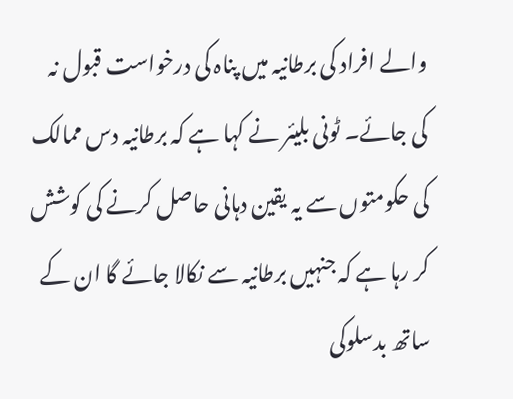والے افراد کی برطانیہ میں پناہ کی درخواست قبول نہ کی جائے۔ ٹونی بلیئر نے کہا ہے کہ برطانیہ دس ممالک کی حکومتوں سے یہ یقین دہانی حاصل کرنے کی کوشش کر رہا ہے کہ جنہیں برطانیہ سے نکالا جائے گا ان کے ساتھ بدسلوکی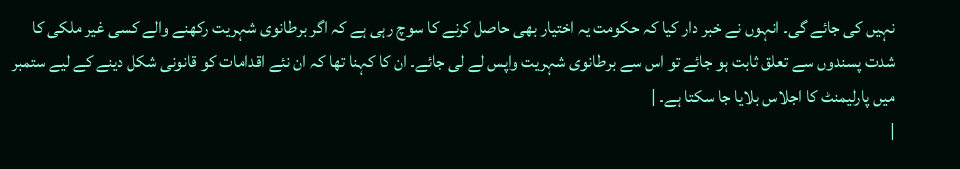نہیں کی جائے گی۔ انہوں نے خبر دار کیا کہ حکومت یہ اختیار بھی حاصل کرنے کا سوچ رہی ہے کہ اگر برطانوی شہریت رکھنے والے کسی غیر ملکی کا شدت پسندوں سے تعلق ثابت ہو جائے تو اس سے برطانوی شہریت واپس لے لی جائے۔ ان کا کہنا تھا کہ ان نئے اقدامات کو قانونی شکل دینے کے لیے ستمبر میں پارلیمنٹ کا اجلاس بلایا جا سکتا ہے۔ |
|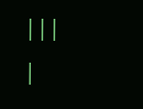|||
|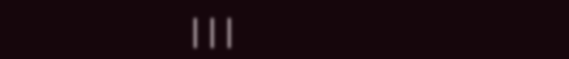|||